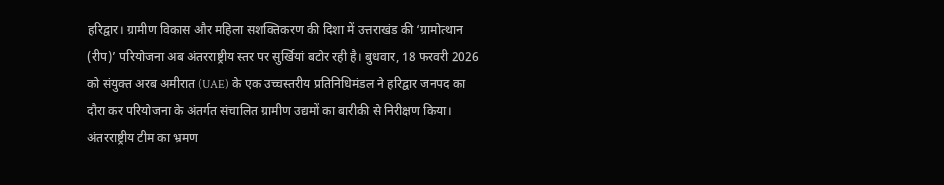हरिद्वार। ग्रामीण विकास और महिला सशक्तिकरण की दिशा में उत्तराखंड की ‘ग्रामोत्थान (रीप)’ परियोजना अब अंतरराष्ट्रीय स्तर पर सुर्खियां बटोर रही है। बुधवार, 18 फरवरी 2026 को संयुक्त अरब अमीरात (UAE) के एक उच्चस्तरीय प्रतिनिधिमंडल ने हरिद्वार जनपद का दौरा कर परियोजना के अंतर्गत संचालित ग्रामीण उद्यमों का बारीकी से निरीक्षण किया।
अंतरराष्ट्रीय टीम का भ्रमण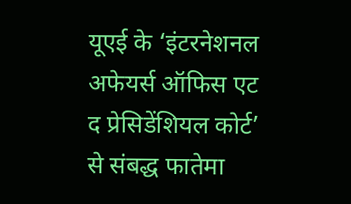यूएई के ‘इंटरनेशनल अफेयर्स ऑफिस एट द प्रेसिडेंशियल कोर्ट’ से संबद्ध फातेमा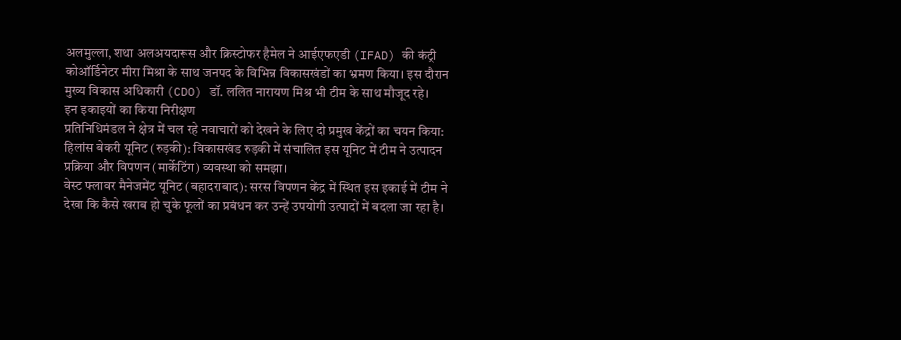अलमुल्ला, शथा अलअयदारूस और क्रिस्टोफर हैमेल ने आईएफएडी (IFAD) की कंट्री कोऑर्डिनेटर मीरा मिश्रा के साथ जनपद के विभिन्न विकासखंडों का भ्रमण किया। इस दौरान मुख्य विकास अधिकारी (CDO) डॉ. ललित नारायण मिश्र भी टीम के साथ मौजूद रहे।
इन इकाइयों का किया निरीक्षण
प्रतिनिधिमंडल ने क्षेत्र में चल रहे नवाचारों को देखने के लिए दो प्रमुख केंद्रों का चयन किया:
हिलांस बेकरी यूनिट (रुड़की): विकासखंड रुड़की में संचालित इस यूनिट में टीम ने उत्पादन प्रक्रिया और विपणन (मार्केटिंग) व्यवस्था को समझा।
वेस्ट फ्लावर मैनेजमेंट यूनिट (बहादराबाद): सरस विपणन केंद्र में स्थित इस इकाई में टीम ने देखा कि कैसे खराब हो चुके फूलों का प्रबंधन कर उन्हें उपयोगी उत्पादों में बदला जा रहा है।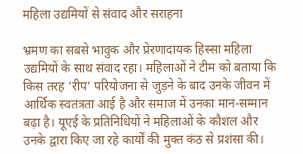महिला उद्यमियों से संवाद और सराहना

भ्रमण का सबसे भावुक और प्रेरणादायक हिस्सा महिला उद्यमियों के साथ संवाद रहा। महिलाओं ने टीम को बताया कि किस तरह ‘रीप’ परियोजना से जुड़ने के बाद उनके जीवन में आर्थिक स्वतंत्रता आई है और समाज में उनका मान-सम्मान बढ़ा है। यूएई के प्रतिनिधियों ने महिलाओं के कौशल और उनके द्वारा किए जा रहे कार्यों की मुक्त कंठ से प्रशंसा की।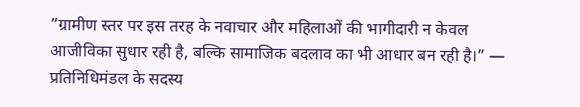”ग्रामीण स्तर पर इस तरह के नवाचार और महिलाओं की भागीदारी न केवल आजीविका सुधार रही है, बल्कि सामाजिक बदलाव का भी आधार बन रही है।” — प्रतिनिधिमंडल के सदस्य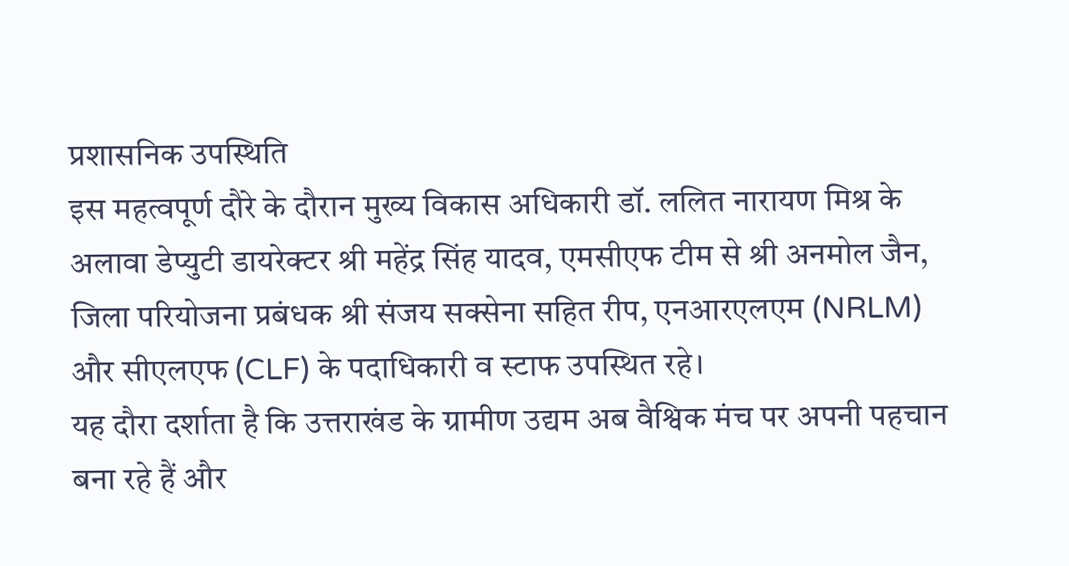प्रशासनिक उपस्थिति
इस महत्वपूर्ण दौरे के दौरान मुख्य विकास अधिकारी डॉ. ललित नारायण मिश्र के अलावा डेप्युटी डायरेक्टर श्री महेंद्र सिंह यादव, एमसीएफ टीम से श्री अनमोल जैन, जिला परियोजना प्रबंधक श्री संजय सक्सेना सहित रीप, एनआरएलएम (NRLM) और सीएलएफ (CLF) के पदाधिकारी व स्टाफ उपस्थित रहे।
यह दौरा दर्शाता है कि उत्तराखंड के ग्रामीण उद्यम अब वैश्विक मंच पर अपनी पहचान बना रहे हैं और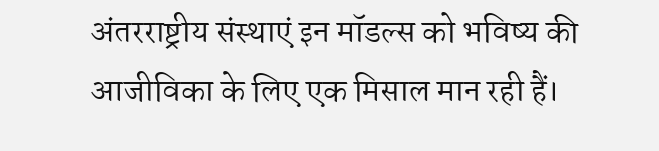अंतरराष्ट्रीय संस्थाएं इन मॉडल्स को भविष्य की आजीविका के लिए एक मिसाल मान रही हैं।